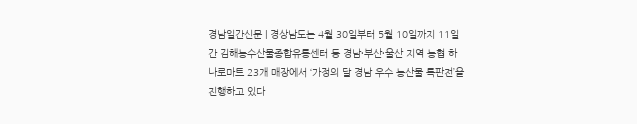경남일간신문 | 경상남도는 4월 30일부터 5월 10일까지 11일간 김해농수산물종합유통센터 등 경남⸱부산⸱울산 지역 농협 하나로마트 23개 매장에서 ‘가정의 달 경남 우수 농산물 특판전’을 진행하고 있다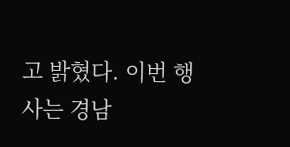고 밝혔다. 이번 행사는 경남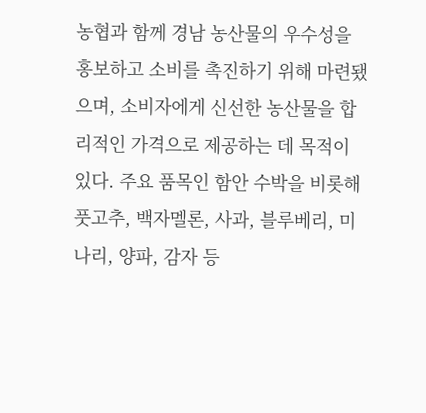농협과 함께 경남 농산물의 우수성을 홍보하고 소비를 촉진하기 위해 마련됐으며, 소비자에게 신선한 농산물을 합리적인 가격으로 제공하는 데 목적이 있다. 주요 품목인 함안 수박을 비롯해 풋고추, 백자멜론, 사과, 블루베리, 미나리, 양파, 감자 등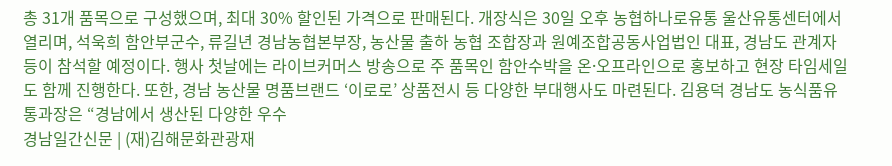총 31개 품목으로 구성했으며, 최대 30% 할인된 가격으로 판매된다. 개장식은 30일 오후 농협하나로유통 울산유통센터에서 열리며, 석욱희 함안부군수, 류길년 경남농협본부장, 농산물 출하 농협 조합장과 원예조합공동사업법인 대표, 경남도 관계자 등이 참석할 예정이다. 행사 첫날에는 라이브커머스 방송으로 주 품목인 함안수박을 온⸱오프라인으로 홍보하고 현장 타임세일도 함께 진행한다. 또한, 경남 농산물 명품브랜드 ‘이로로’ 상품전시 등 다양한 부대행사도 마련된다. 김용덕 경남도 농식품유통과장은 “경남에서 생산된 다양한 우수
경남일간신문 | (재)김해문화관광재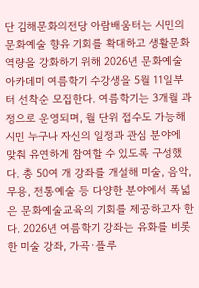단 김해문화의전당 아람배움터는 시민의 문화예술 향유 기회를 확대하고 생활문화 역량을 강화하기 위해 2026년 문화예술아카데미 여름학기 수강생을 5월 11일부터 선착순 모집한다. 여름학기는 3개월 과정으로 운영되며, 월 단위 접수도 가능해 시민 누구나 자신의 일정과 관심 분야에 맞춰 유연하게 참여할 수 있도록 구성했다. 총 50여 개 강좌를 개설해 미술, 음악, 무용, 전통예술 등 다양한 분야에서 폭넓은 문화예술교육의 기회를 제공하고자 한다. 2026년 여름학기 강좌는 유화를 비롯한 미술 강좌, 가곡·플루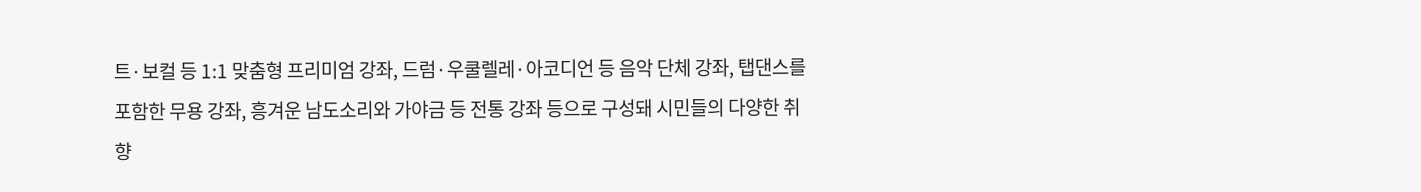트·보컬 등 1:1 맞춤형 프리미엄 강좌, 드럼·우쿨렐레·아코디언 등 음악 단체 강좌, 탭댄스를 포함한 무용 강좌, 흥겨운 남도소리와 가야금 등 전통 강좌 등으로 구성돼 시민들의 다양한 취향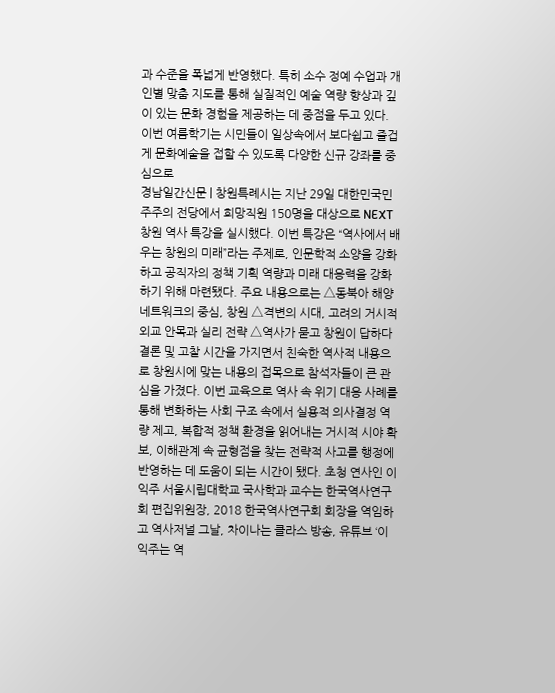과 수준을 폭넓게 반영했다. 특히 소수 정예 수업과 개인별 맞춤 지도를 통해 실질적인 예술 역량 향상과 깊이 있는 문화 경험을 제공하는 데 중점을 두고 있다. 이번 여름학기는 시민들이 일상속에서 보다쉽고 즐겁게 문화예술을 접할 수 있도록 다양한 신규 강좌를 중심으로
경남일간신문 | 창원특례시는 지난 29일 대한민국민주주의 전당에서 희망직원 150명을 대상으로 NEXT창원 역사 특강을 실시했다. 이번 특강은 “역사에서 배우는 창원의 미래”라는 주제로, 인문학적 소양을 강화하고 공직자의 정책 기획 역량과 미래 대응력을 강화하기 위해 마련됐다. 주요 내용으로는 △동북아 해양 네트워크의 중심, 창원 △격변의 시대, 고려의 거시적 외교 안목과 실리 전략 △역사가 묻고 창원이 답하다 결론 및 고찰 시간을 가지면서 친숙한 역사적 내용으로 창원시에 맞는 내용의 접목으로 참석자들이 큰 관심을 가졌다. 이번 교육으로 역사 속 위기 대응 사례를 통해 변화하는 사회 구조 속에서 실용적 의사결정 역량 제고, 복합적 정책 환경을 읽어내는 거시적 시야 확보, 이해관계 속 균형점을 찾는 전략적 사고를 행정에 반영하는 데 도움이 되는 시간이 됐다. 초청 연사인 이익주 서울시립대학교 국사학과 교수는 한국역사연구회 편집위원장, 2018 한국역사연구회 회장을 역임하고 역사저널 그날, 차이나는 클라스 방송, 유튜브 ‘이익주는 역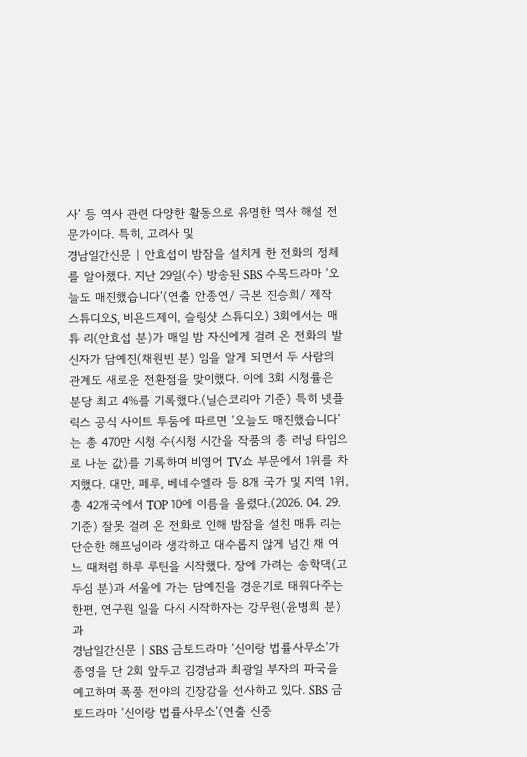사’ 등 역사 관련 다양한 활동으로 유명한 역사 해설 전문가이다. 특히, 고려사 및
경남일간신문 | 안효섭이 밤잠을 설치게 한 전화의 정체를 알아챘다. 지난 29일(수) 방송된 SBS 수목드라마 ‘오늘도 매진했습니다’(연출 안종연/ 극본 진승희/ 제작 스튜디오S, 비욘드제이, 슬링샷 스튜디오) 3회에서는 매튜 리(안효섭 분)가 매일 밤 자신에게 걸려 온 전화의 발신자가 담예진(채원빈 분) 임을 알게 되면서 두 사람의 관계도 새로운 전환점을 맞이했다. 이에 3회 시청률은 분당 최고 4%를 기록했다.(닐슨코리아 기준) 특히 넷플릭스 공식 사이트 투둠에 따르면 ‘오늘도 매진했습니다’는 총 470만 시청 수(시청 시간을 작품의 총 러닝 타임으로 나눈 값)를 기록하며 비영어 TV쇼 부문에서 1위를 차지했다. 대만, 페루, 베네수엘라 등 8개 국가 및 지역 1위, 총 42개국에서 TOP 10에 이름을 올렸다.(2026. 04. 29. 기준) 잘못 걸려 온 전화로 인해 밤잠을 설친 매튜 리는 단순한 해프닝이라 생각하고 대수롭지 않게 넘긴 채 여느 때처럼 하루 루틴을 시작했다. 장에 가려는 송학댁(고두심 분)과 서울에 가는 담예진을 경운기로 태워다주는 한편, 연구원 일을 다시 시작하자는 강무원(윤병희 분)과
경남일간신문 | SBS 금토드라마 ‘신이랑 법률사무소’가 종영을 단 2회 앞두고 김경남과 최광일 부자의 파국을 예고하며 폭풍 전야의 긴장감을 선사하고 있다. SBS 금토드라마 ‘신이랑 법률사무소’(연출 신중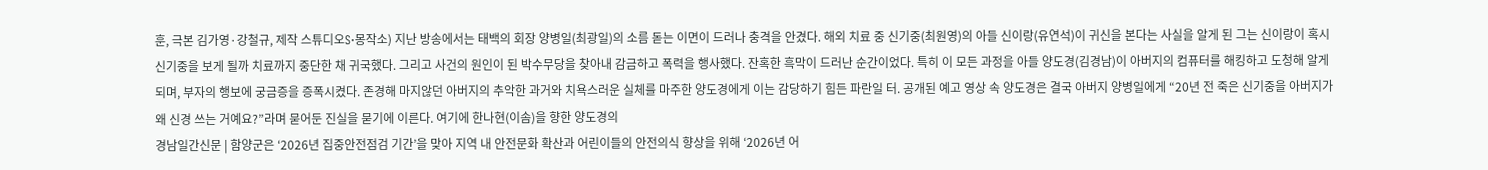훈, 극본 김가영·강철규, 제작 스튜디오S·몽작소) 지난 방송에서는 태백의 회장 양병일(최광일)의 소름 돋는 이면이 드러나 충격을 안겼다. 해외 치료 중 신기중(최원영)의 아들 신이랑(유연석)이 귀신을 본다는 사실을 알게 된 그는 신이랑이 혹시 신기중을 보게 될까 치료까지 중단한 채 귀국했다. 그리고 사건의 원인이 된 박수무당을 찾아내 감금하고 폭력을 행사했다. 잔혹한 흑막이 드러난 순간이었다. 특히 이 모든 과정을 아들 양도경(김경남)이 아버지의 컴퓨터를 해킹하고 도청해 알게 되며, 부자의 행보에 궁금증을 증폭시켰다. 존경해 마지않던 아버지의 추악한 과거와 치욕스러운 실체를 마주한 양도경에게 이는 감당하기 힘든 파란일 터. 공개된 예고 영상 속 양도경은 결국 아버지 양병일에게 “20년 전 죽은 신기중을 아버지가 왜 신경 쓰는 거예요?”라며 묻어둔 진실을 묻기에 이른다. 여기에 한나현(이솜)을 향한 양도경의
경남일간신문 | 함양군은 ‘2026년 집중안전점검 기간’을 맞아 지역 내 안전문화 확산과 어린이들의 안전의식 향상을 위해 ‘2026년 어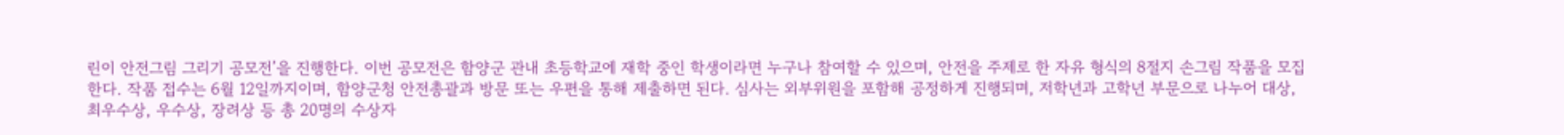린이 안전그림 그리기 공모전’을 진행한다. 이번 공모전은 함양군 관내 초등학교에 재학 중인 학생이라면 누구나 참여할 수 있으며, 안전을 주제로 한 자유 형식의 8절지 손그림 작품을 모집한다. 작품 접수는 6월 12일까지이며, 함양군청 안전총괄과 방문 또는 우편을 통해 제출하면 된다. 심사는 외부위원을 포함해 공정하게 진행되며, 저학년과 고학년 부문으로 나누어 대상, 최우수상, 우수상, 장려상 등 총 20명의 수상자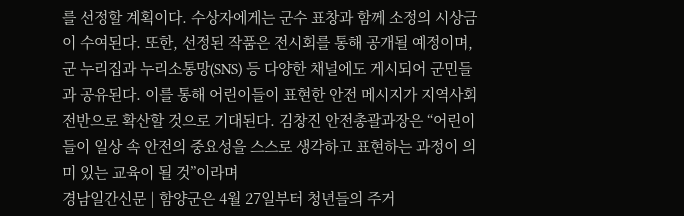를 선정할 계획이다. 수상자에게는 군수 표창과 함께 소정의 시상금이 수여된다. 또한, 선정된 작품은 전시회를 통해 공개될 예정이며, 군 누리집과 누리소통망(SNS) 등 다양한 채널에도 게시되어 군민들과 공유된다. 이를 통해 어린이들이 표현한 안전 메시지가 지역사회 전반으로 확산할 것으로 기대된다. 김창진 안전총괄과장은 “어린이들이 일상 속 안전의 중요성을 스스로 생각하고 표현하는 과정이 의미 있는 교육이 될 것”이라며
경남일간신문 | 함양군은 4월 27일부터 청년들의 주거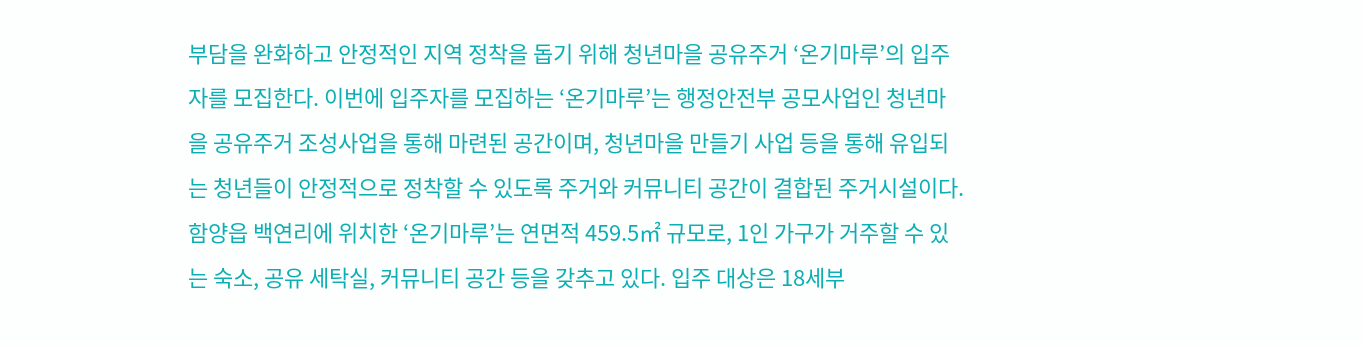부담을 완화하고 안정적인 지역 정착을 돕기 위해 청년마을 공유주거 ‘온기마루’의 입주자를 모집한다. 이번에 입주자를 모집하는 ‘온기마루’는 행정안전부 공모사업인 청년마을 공유주거 조성사업을 통해 마련된 공간이며, 청년마을 만들기 사업 등을 통해 유입되는 청년들이 안정적으로 정착할 수 있도록 주거와 커뮤니티 공간이 결합된 주거시설이다. 함양읍 백연리에 위치한 ‘온기마루’는 연면적 459.5㎡ 규모로, 1인 가구가 거주할 수 있는 숙소, 공유 세탁실, 커뮤니티 공간 등을 갖추고 있다. 입주 대상은 18세부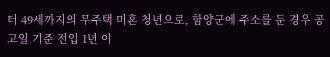터 49세까지의 무주택 미혼 청년으로, 함양군에 주소를 둔 경우 공고일 기준 전입 1년 이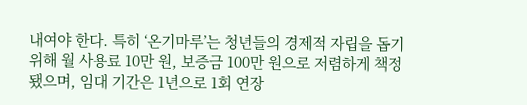내여야 한다. 특히 ‘온기마루’는 청년들의 경제적 자립을 돕기 위해 월 사용료 10만 원, 보증금 100만 원으로 저렴하게 책정됐으며, 임대 기간은 1년으로 1회 연장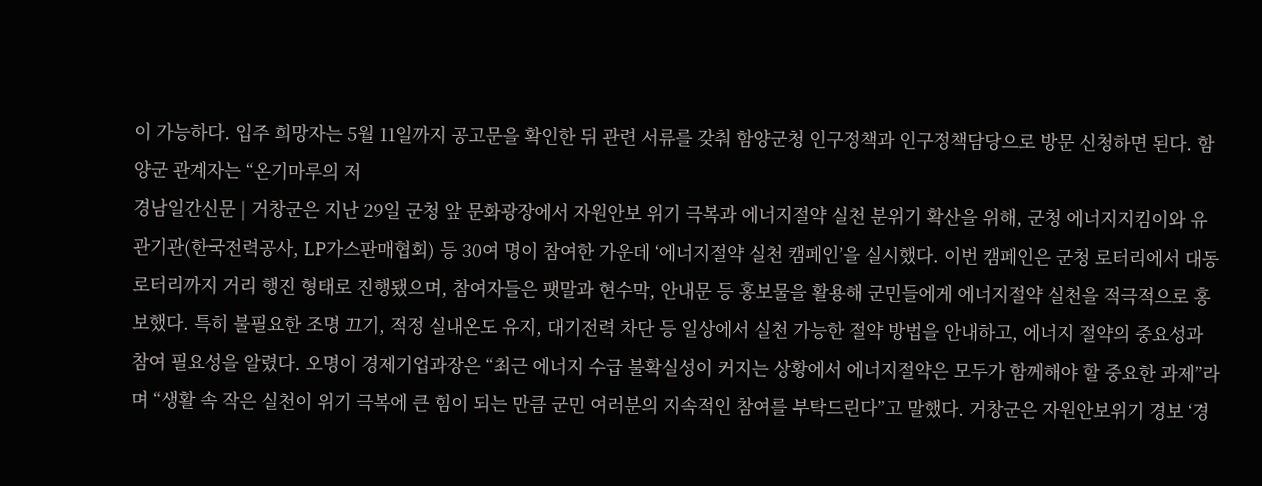이 가능하다. 입주 희망자는 5월 11일까지 공고문을 확인한 뒤 관련 서류를 갖춰 함양군청 인구정책과 인구정책담당으로 방문 신청하면 된다. 함양군 관계자는 “온기마루의 저
경남일간신문 | 거창군은 지난 29일 군청 앞 문화광장에서 자원안보 위기 극복과 에너지절약 실천 분위기 확산을 위해, 군청 에너지지킴이와 유관기관(한국전력공사, LP가스판매협회) 등 30여 명이 참여한 가운데 ‘에너지절약 실천 캠페인’을 실시했다. 이번 캠페인은 군청 로터리에서 대동 로터리까지 거리 행진 형태로 진행됐으며, 참여자들은 팻말과 현수막, 안내문 등 홍보물을 활용해 군민들에게 에너지절약 실천을 적극적으로 홍보했다. 특히 불필요한 조명 끄기, 적정 실내온도 유지, 대기전력 차단 등 일상에서 실천 가능한 절약 방법을 안내하고, 에너지 절약의 중요성과 참여 필요성을 알렸다. 오명이 경제기업과장은 “최근 에너지 수급 불확실성이 커지는 상황에서 에너지절약은 모두가 함께해야 할 중요한 과제”라며 “생활 속 작은 실천이 위기 극복에 큰 힘이 되는 만큼 군민 여러분의 지속적인 참여를 부탁드린다”고 말했다. 거창군은 자원안보위기 경보 ‘경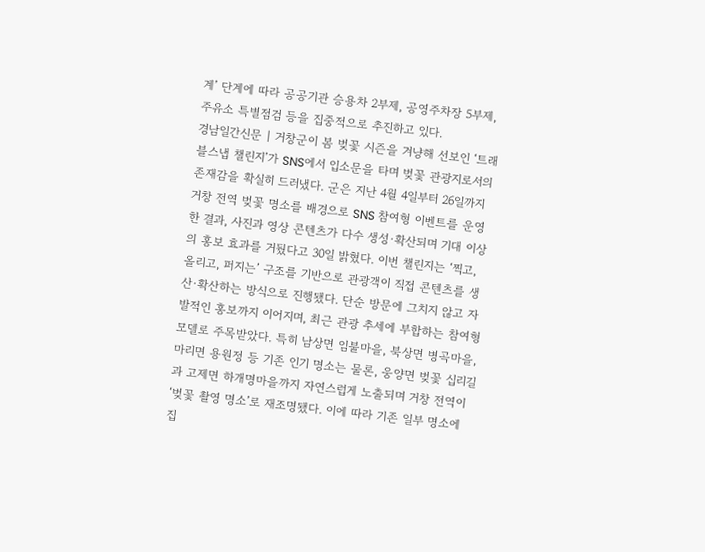계’ 단계에 따라 공공기관 승용차 2부제, 공영주차장 5부제, 주유소 특별점검 등을 집중적으로 추진하고 있다.
경남일간신문 | 거창군이 봄 벚꽃 시즌을 겨냥해 선보인 ‘트래블스냅 챌린지’가 SNS에서 입소문을 타며 벚꽃 관광지로서의 존재감을 확실히 드러냈다. 군은 지난 4월 4일부터 26일까지 거창 전역 벚꽃 명소를 배경으로 SNS 참여형 이벤트를 운영한 결과, 사진과 영상 콘텐츠가 다수 생성·확산되며 기대 이상의 홍보 효과를 거뒀다고 30일 밝혔다. 이번 챌린지는 ‘찍고, 올리고, 퍼지는’ 구조를 기반으로 관광객이 직접 콘텐츠를 생산·확산하는 방식으로 진행됐다. 단순 방문에 그치지 않고 자발적인 홍보까지 이어지며, 최근 관광 추세에 부합하는 참여형 모델로 주목받았다. 특히 남상면 임불마을, 북상면 병곡마을, 마리면 용원정 등 기존 인기 명소는 물론, 웅양면 벚꽃 십리길과 고제면 하개명마을까지 자연스럽게 노출되며 거창 전역이 ‘벚꽃 촬영 명소’로 재조명됐다. 이에 따라 기존 일부 명소에 집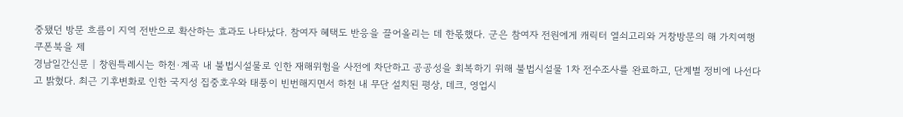중됐던 방문 흐름이 지역 전반으로 확산하는 효과도 나타났다. 참여자 혜택도 반응을 끌어올리는 데 한몫했다. 군은 참여자 전원에게 캐릭터 열쇠고리와 거창방문의 해 가치여행 쿠폰북을 제
경남일간신문 | 창원특례시는 하천·계곡 내 불법시설물로 인한 재해위험을 사전에 차단하고 공공성을 회복하기 위해 불법시설물 1차 전수조사를 완료하고, 단계별 정비에 나선다고 밝혔다. 최근 기후변화로 인한 국지성 집중호우와 태풍이 빈번해지면서 하천 내 무단 설치된 평상, 데크, 영업시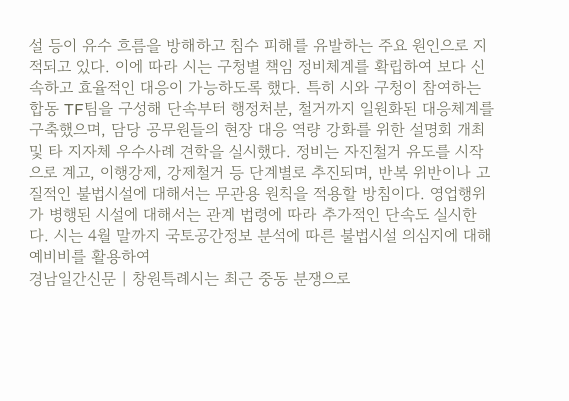설 등이 유수 흐름을 방해하고 침수 피해를 유발하는 주요 원인으로 지적되고 있다. 이에 따라 시는 구청별 책임 정비체계를 확립하여 보다 신속하고 효율적인 대응이 가능하도록 했다. 특히 시와 구청이 참여하는 합동 TF팀을 구성해 단속부터 행정처분, 철거까지 일원화된 대응체계를 구축했으며, 담당 공무원들의 현장 대응 역량 강화를 위한 설명회 개최 및 타 지자체 우수사례 견학을 실시했다. 정비는 자진철거 유도를 시작으로 계고, 이행강제, 강제철거 등 단계별로 추진되며, 반복 위반이나 고질적인 불법시설에 대해서는 무관용 원칙을 적용할 방침이다. 영업행위가 병행된 시설에 대해서는 관계 법령에 따라 추가적인 단속도 실시한다. 시는 4월 말까지 국토공간정보 분석에 따른 불법시설 의심지에 대해 예비비를 활용하여
경남일간신문 | 창원특례시는 최근 중동 분쟁으로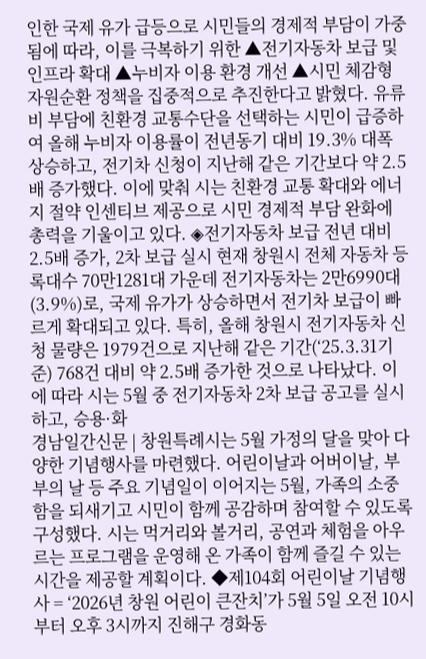인한 국제 유가 급등으로 시민들의 경제적 부담이 가중됨에 따라, 이를 극복하기 위한 ▲전기자동차 보급 및 인프라 확대 ▲누비자 이용 환경 개선 ▲시민 체감형 자원순환 정책을 집중적으로 추진한다고 밝혔다. 유류비 부담에 친환경 교통수단을 선택하는 시민이 급증하여 올해 누비자 이용률이 전년동기 대비 19.3% 대폭 상승하고, 전기차 신청이 지난해 같은 기간보다 약 2.5배 증가했다. 이에 맞춰 시는 친환경 교통 확대와 에너지 절약 인센티브 제공으로 시민 경제적 부담 완화에 총력을 기울이고 있다. ◈전기자동차 보급 전년 대비 2.5배 증가, 2차 보급 실시 현재 창원시 전체 자동차 등록대수 70만1281대 가운데 전기자동차는 2만6990대(3.9%)로, 국제 유가가 상승하면서 전기차 보급이 빠르게 확대되고 있다. 특히, 올해 창원시 전기자동차 신청 물량은 1979건으로 지난해 같은 기간(‘25.3.31기준) 768건 대비 약 2.5배 증가한 것으로 나타났다. 이에 따라 시는 5월 중 전기자동차 2차 보급 공고를 실시하고, 승용·화
경남일간신문 | 창원특례시는 5월 가정의 달을 맞아 다양한 기념행사를 마련했다. 어린이날과 어버이날, 부부의 날 등 주요 기념일이 이어지는 5월, 가족의 소중함을 되새기고 시민이 함께 공감하며 참여할 수 있도록 구성했다. 시는 먹거리와 볼거리, 공연과 체험을 아우르는 프로그램을 운영해 온 가족이 함께 즐길 수 있는 시간을 제공할 계획이다. ◆제104회 어린이날 기념행사 = ‘2026년 창원 어린이 큰잔치’가 5월 5일 오전 10시부터 오후 3시까지 진해구 경화동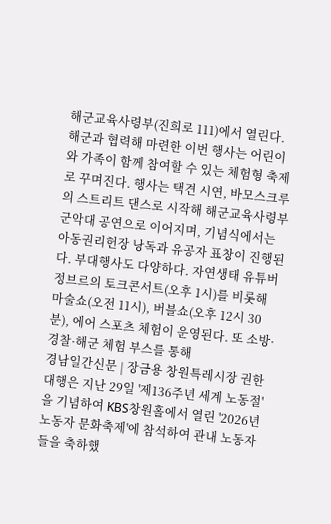해군교육사령부(진희로 111)에서 열린다. 해군과 협력해 마련한 이번 행사는 어린이와 가족이 함께 참여할 수 있는 체험형 축제로 꾸며진다. 행사는 택견 시연, 바모스크루의 스트리트 댄스로 시작해 해군교육사령부 군악대 공연으로 이어지며, 기념식에서는 아동권리헌장 낭독과 유공자 표창이 진행된다. 부대행사도 다양하다. 자연생태 유튜버 정브르의 토크콘서트(오후 1시)를 비롯해 마술쇼(오전 11시), 버블쇼(오후 12시 30분), 에어 스포츠 체험이 운영된다. 또 소방·경찰·해군 체험 부스를 통해
경남일간신문 | 장금용 창원특레시장 권한대행은 지난 29일 '제136주년 세계 노동절'을 기념하여 KBS창원홀에서 열린 '2026년 노동자 문화축제'에 참석하여 관내 노동자들을 축하했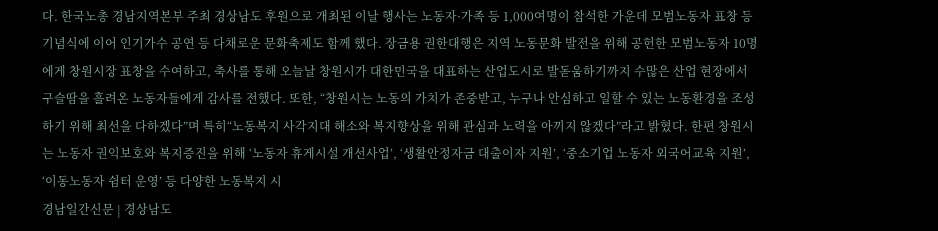다. 한국노총 경남지역본부 주최 경상남도 후원으로 개최된 이날 행사는 노동자·가족 등 1,000여명이 참석한 가운데 모범노동자 표창 등 기념식에 이어 인기가수 공연 등 다채로운 문화축제도 함께 했다. 장금용 권한대행은 지역 노동문화 발전을 위해 공헌한 모범노동자 10명에게 창원시장 표창을 수여하고, 축사를 통해 오늘날 창원시가 대한민국을 대표하는 산업도시로 발돋움하기까지 수많은 산업 현장에서 구슬땀을 흘려온 노동자들에게 감사를 전했다. 또한, “창원시는 노동의 가치가 존중받고, 누구나 안심하고 일할 수 있는 노동환경을 조성하기 위해 최선을 다하겠다”며 특히“노동복지 사각지대 해소와 복지향상을 위해 관심과 노력을 아끼지 않겠다”라고 밝혔다. 한편 창원시는 노동자 권익보호와 복지증진을 위해 ‘노동자 휴게시설 개선사업’, ‘생활안정자금 대출이자 지원’, ‘중소기업 노동자 외국어교육 지원’, ‘이동노동자 쉼터 운영’ 등 다양한 노동복지 시
경남일간신문 | 경상남도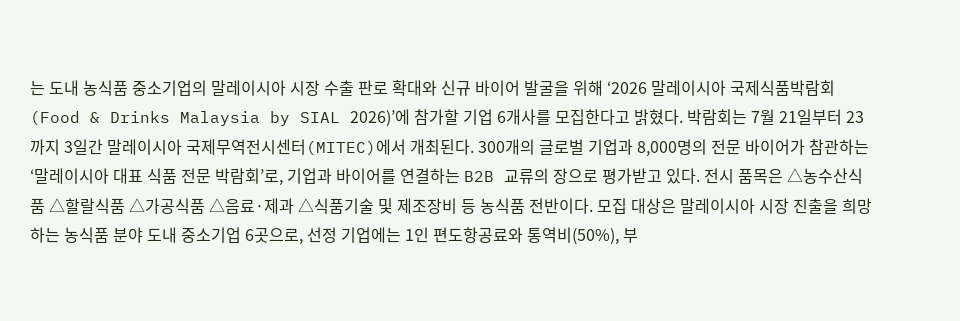는 도내 농식품 중소기업의 말레이시아 시장 수출 판로 확대와 신규 바이어 발굴을 위해 ‘2026 말레이시아 국제식품박람회(Food & Drinks Malaysia by SIAL 2026)’에 참가할 기업 6개사를 모집한다고 밝혔다. 박람회는 7월 21일부터 23까지 3일간 말레이시아 국제무역전시센터(MITEC)에서 개최된다. 300개의 글로벌 기업과 8,000명의 전문 바이어가 참관하는 ‘말레이시아 대표 식품 전문 박람회’로, 기업과 바이어를 연결하는 B2B 교류의 장으로 평가받고 있다. 전시 품목은 △농수산식품 △할랄식품 △가공식품 △음료·제과 △식품기술 및 제조장비 등 농식품 전반이다. 모집 대상은 말레이시아 시장 진출을 희망하는 농식품 분야 도내 중소기업 6곳으로, 선정 기업에는 1인 편도항공료와 통역비(50%), 부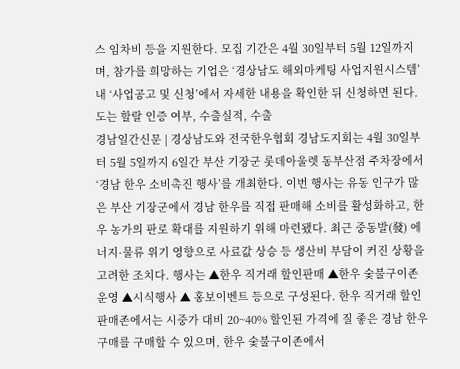스 임차비 등을 지원한다. 모집 기간은 4월 30일부터 5월 12일까지며, 참가를 희망하는 기업은 ‘경상남도 해외마케팅 사업지원시스템’ 내 ‘사업공고 및 신청’에서 자세한 내용을 확인한 뒤 신청하면 된다. 도는 할랄 인증 여부, 수출실적, 수출
경남일간신문 | 경상남도와 전국한우협회 경남도지회는 4월 30일부터 5월 5일까지 6일간 부산 기장군 롯데아울렛 동부산점 주차장에서 ‘경남 한우 소비촉진 행사’를 개최한다. 이번 행사는 유동 인구가 많은 부산 기장군에서 경남 한우를 직접 판매해 소비를 활성화하고, 한우 농가의 판로 확대를 지원하기 위해 마련됐다. 최근 중동발(發) 에너지·물류 위기 영향으로 사료값 상승 등 생산비 부담이 커진 상황을 고려한 조치다. 행사는 ▲한우 직거래 할인판매 ▲한우 숯불구이존 운영 ▲시식행사 ▲ 홍보이벤트 등으로 구성된다. 한우 직거래 할인판매존에서는 시중가 대비 20~40% 할인된 가격에 질 좋은 경남 한우 구매를 구매할 수 있으며, 한우 숯불구이존에서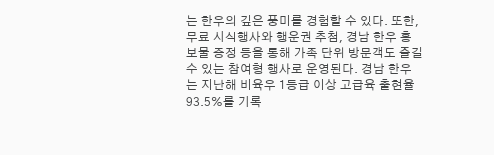는 한우의 깊은 풍미를 경험할 수 있다. 또한, 무료 시식행사와 행운권 추첨, 경남 한우 홍보물 증정 등을 통해 가족 단위 방문객도 즐길 수 있는 참여형 행사로 운영된다. 경남 한우는 지난해 비육우 1등급 이상 고급육 출현율 93.5%를 기록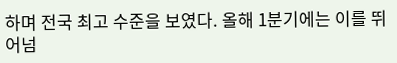하며 전국 최고 수준을 보였다. 올해 1분기에는 이를 뛰어넘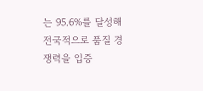는 95.6%를 달성해 전국적으로 품질 경쟁력을 입증